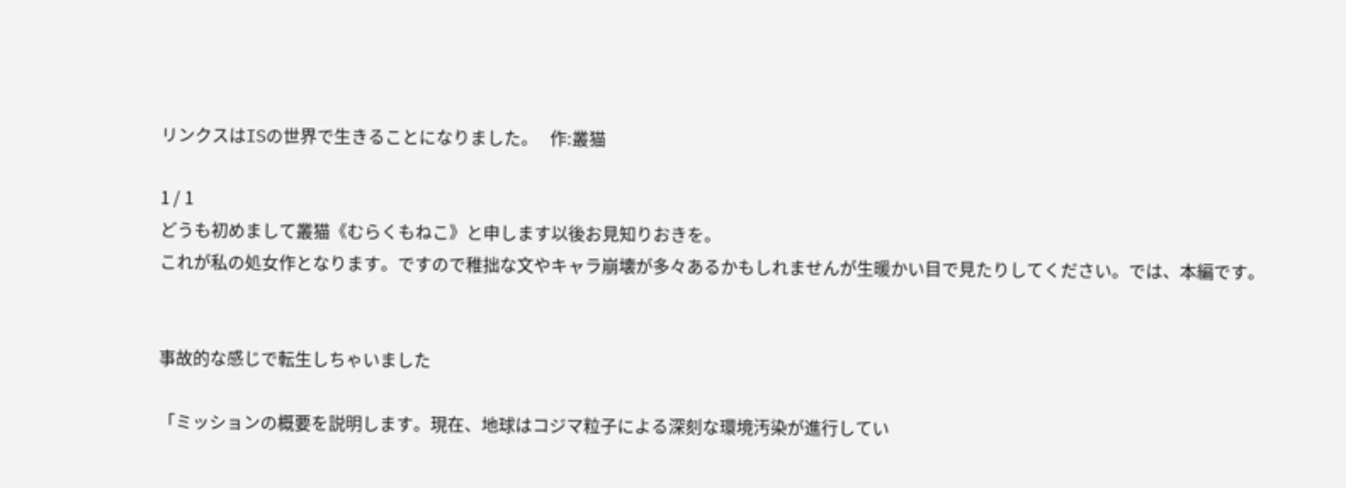リンクスはISの世界で生きることになりました。   作:叢猫

1 / 1
どうも初めまして叢猫《むらくもねこ》と申します以後お見知りおきを。
これが私の処女作となります。ですので稚拙な文やキャラ崩壊が多々あるかもしれませんが生暖かい目で見たりしてください。では、本編です。


事故的な感じで転生しちゃいました

「ミッションの概要を説明します。現在、地球はコジマ粒子による深刻な環境汚染が進行してい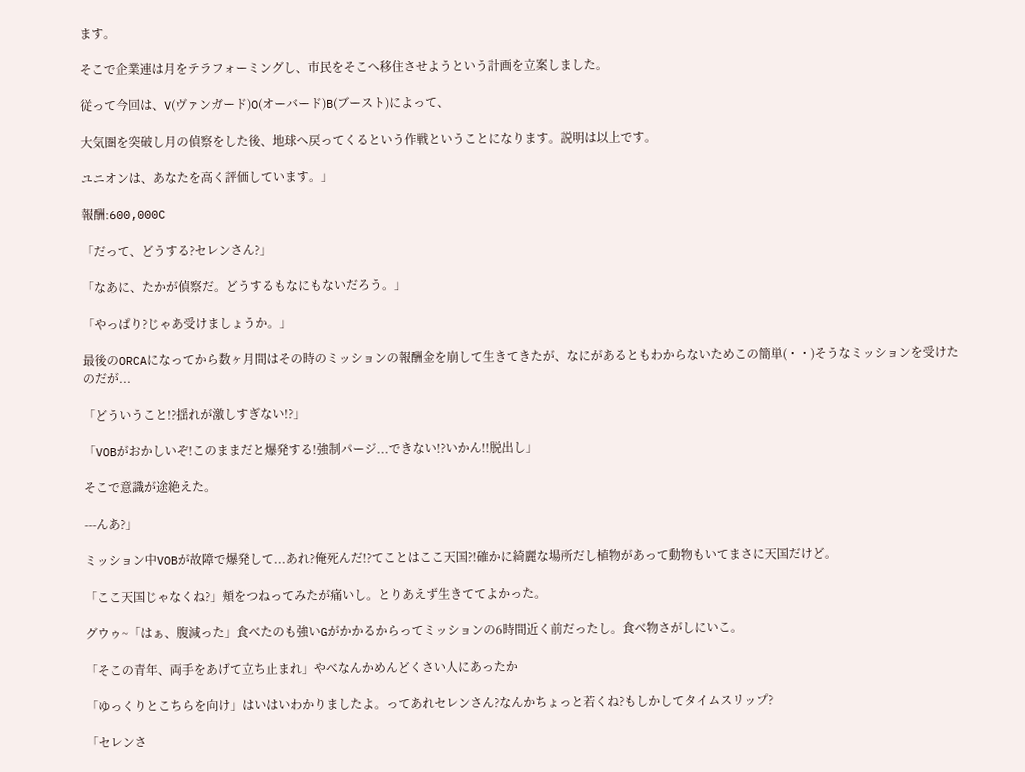ます。

そこで企業連は月をテラフォーミングし、市民をそこへ移住させようという計画を立案しました。

従って今回は、V(ヴァンガード)O(オーバード)B(ブースト)によって、

大気圏を突破し月の偵察をした後、地球へ戻ってくるという作戦ということになります。説明は以上です。

ユニオンは、あなたを高く評価しています。」

報酬:600,000C

「だって、どうする?セレンさん?」

「なあに、たかが偵察だ。どうするもなにもないだろう。」

「やっぱり?じゃあ受けましょうか。」

最後のORCAになってから数ヶ月間はその時のミッションの報酬金を崩して生きてきたが、なにがあるともわからないためこの簡単(・・)そうなミッションを受けたのだが...

「どういうこと!?揺れが激しすぎない!?」

「VOBがおかしいぞ!このままだと爆発する!強制パージ...できない!?いかん!!脱出し」

そこで意識が途絶えた。

---んあ?」

ミッション中VOBが故障で爆発して...あれ?俺死んだ!?てことはここ天国?!確かに綺麗な場所だし植物があって動物もいてまさに天国だけど。

「ここ天国じゃなくね?」頬をつねってみたが痛いし。とりあえず生きててよかった。

グウゥ~「はぁ、腹減った」食べたのも強いGがかかるからってミッションの6時間近く前だったし。食べ物さがしにいこ。

「そこの青年、両手をあげて立ち止まれ」やべなんかめんどくさい人にあったか

「ゆっくりとこちらを向け」はいはいわかりましたよ。ってあれセレンさん?なんかちょっと若くね?もしかしてタイムスリップ?

「セレンさ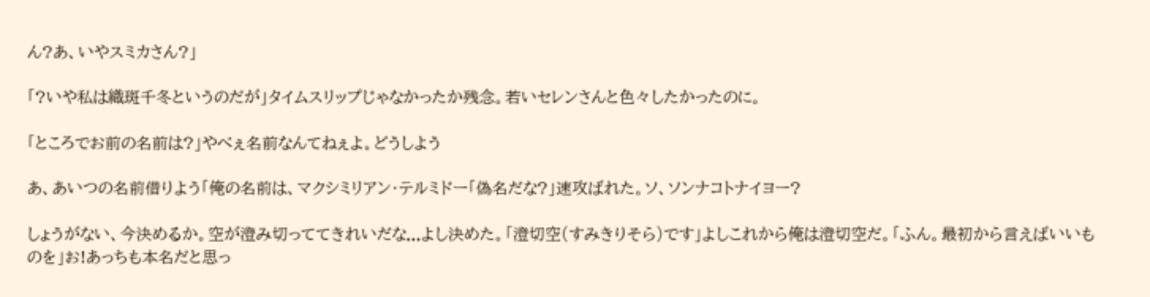ん?あ、いやスミカさん?」

「?いや私は織斑千冬というのだが」タイムスリップじゃなかったか残念。若いセレンさんと色々したかったのに。

「ところでお前の名前は?」やべぇ名前なんてねぇよ。どうしよう

あ、あいつの名前借りよう「俺の名前は、マクシミリアン・テルミドー「偽名だな?」速攻ばれた。ソ、ソンナコトナイヨー?

しょうがない、今決めるか。空が澄み切っててきれいだな...よし決めた。「澄切空(すみきりそら)です」よしこれから俺は澄切空だ。「ふん。最初から言えばいいものを」お!あっちも本名だと思っ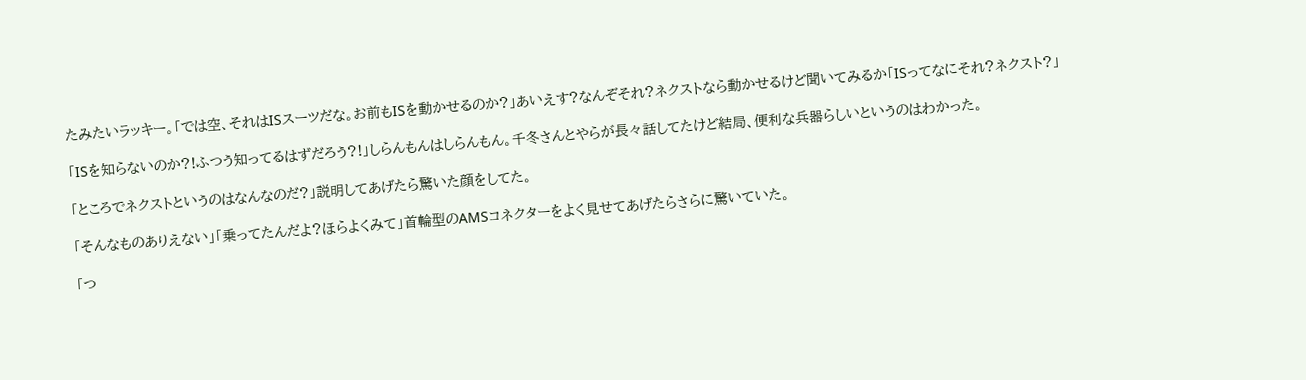たみたいラッキー。「では空、それはISスーツだな。お前もISを動かせるのか?」あいえす?なんぞそれ?ネクストなら動かせるけど聞いてみるか「ISってなにそれ?ネクスト?」

「ISを知らないのか?!ふつう知ってるはずだろう?!」しらんもんはしらんもん。千冬さんとやらが長々話してたけど結局、便利な兵器らしいというのはわかった。

「ところでネクストというのはなんなのだ?」説明してあげたら驚いた顔をしてた。

「そんなものありえない」「乗ってたんだよ?ほらよくみて」首輪型のAMSコネクターをよく見せてあげたらさらに驚いていた。

「つ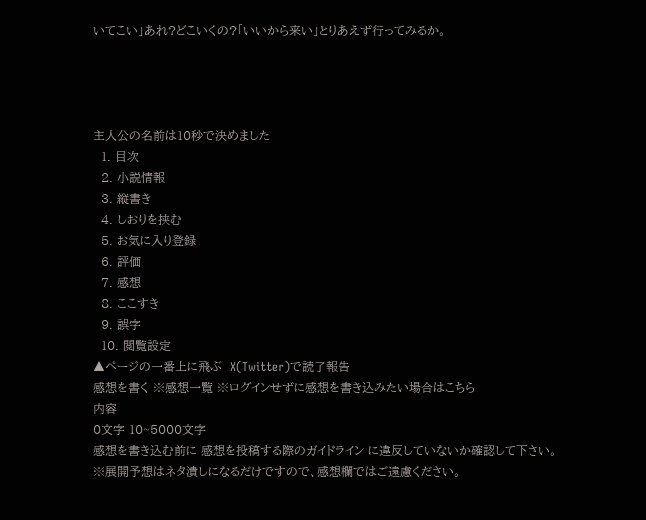いてこい」あれ?どこいくの?「いいから来い」とりあえず行ってみるか。




主人公の名前は10秒で決めました
  1. 目次
  2. 小説情報
  3. 縦書き
  4. しおりを挟む
  5. お気に入り登録
  6. 評価
  7. 感想
  8. ここすき
  9. 誤字
  10. 閲覧設定
▲ページの一番上に飛ぶ  X(Twitter)で読了報告
感想を書く ※感想一覧 ※ログインせずに感想を書き込みたい場合はこちら
内容
0文字 10~5000文字
感想を書き込む前に 感想を投稿する際のガイドライン に違反していないか確認して下さい。
※展開予想はネタ潰しになるだけですので、感想欄ではご遠慮ください。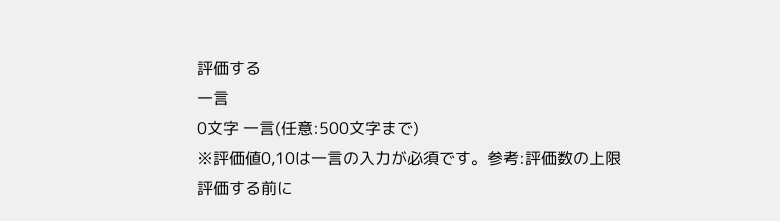評価する
一言
0文字 一言(任意:500文字まで)
※評価値0,10は一言の入力が必須です。参考:評価数の上限
評価する前に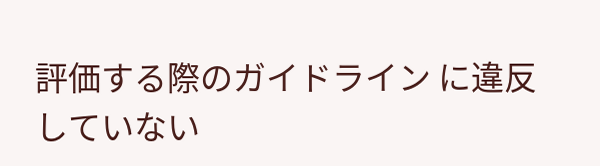評価する際のガイドライン に違反していない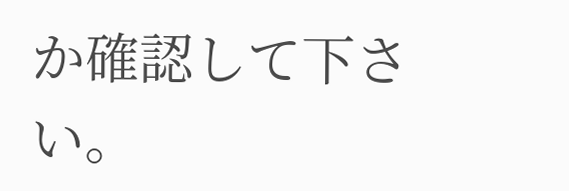か確認して下さい。